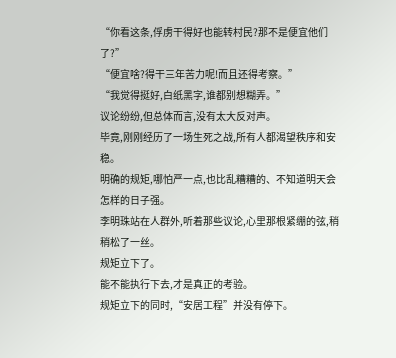“你看这条,俘虏干得好也能转村民?那不是便宜他们了?”
“便宜啥?得干三年苦力呢!而且还得考察。”
“我觉得挺好,白纸黑字,谁都别想糊弄。”
议论纷纷,但总体而言,没有太大反对声。
毕竟,刚刚经历了一场生死之战,所有人都渴望秩序和安稳。
明确的规矩,哪怕严一点,也比乱糟糟的、不知道明天会怎样的日子强。
李明珠站在人群外,听着那些议论,心里那根紧绷的弦,稍稍松了一丝。
规矩立下了。
能不能执行下去,才是真正的考验。
规矩立下的同时,“安居工程”并没有停下。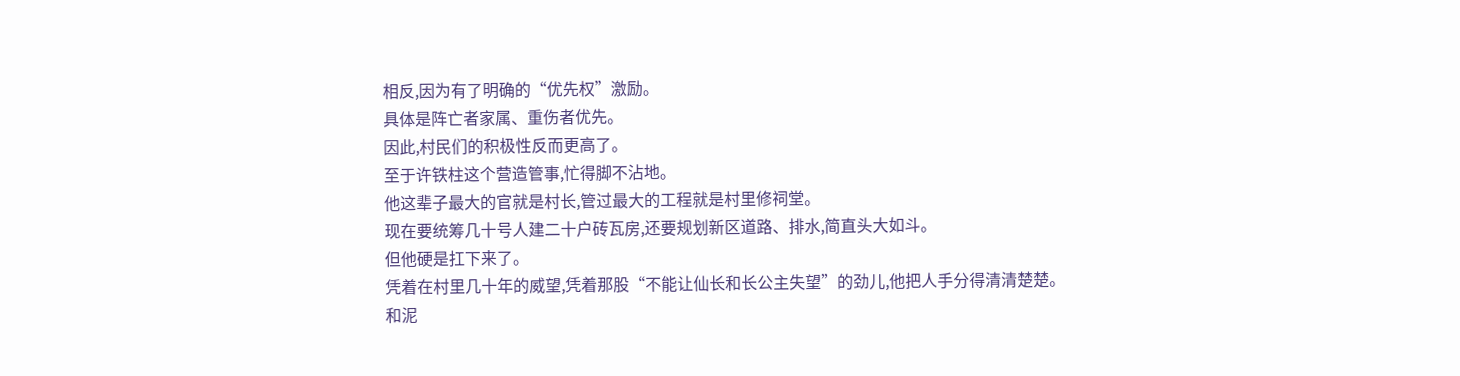相反,因为有了明确的“优先权”激励。
具体是阵亡者家属、重伤者优先。
因此,村民们的积极性反而更高了。
至于许铁柱这个营造管事,忙得脚不沾地。
他这辈子最大的官就是村长,管过最大的工程就是村里修祠堂。
现在要统筹几十号人建二十户砖瓦房,还要规划新区道路、排水,简直头大如斗。
但他硬是扛下来了。
凭着在村里几十年的威望,凭着那股“不能让仙长和长公主失望”的劲儿,他把人手分得清清楚楚。
和泥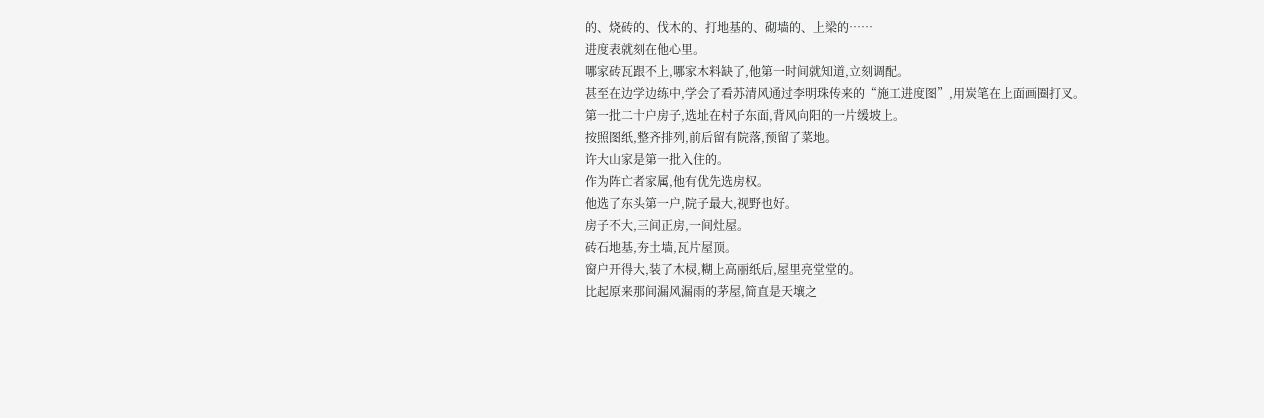的、烧砖的、伐木的、打地基的、砌墙的、上梁的……
进度表就刻在他心里。
哪家砖瓦跟不上,哪家木料缺了,他第一时间就知道,立刻调配。
甚至在边学边练中,学会了看苏清风通过李明珠传来的“施工进度图”,用炭笔在上面画圈打叉。
第一批二十户房子,选址在村子东面,背风向阳的一片缓坡上。
按照图纸,整齐排列,前后留有院落,预留了菜地。
许大山家是第一批入住的。
作为阵亡者家属,他有优先选房权。
他选了东头第一户,院子最大,视野也好。
房子不大,三间正房,一间灶屋。
砖石地基,夯土墙,瓦片屋顶。
窗户开得大,装了木棂,糊上高丽纸后,屋里亮堂堂的。
比起原来那间漏风漏雨的茅屋,简直是天壤之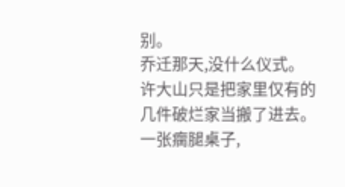别。
乔迁那天,没什么仪式。
许大山只是把家里仅有的几件破烂家当搬了进去。
一张瘸腿桌子,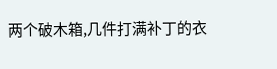两个破木箱,几件打满补丁的衣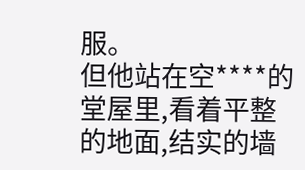服。
但他站在空****的堂屋里,看着平整的地面,结实的墙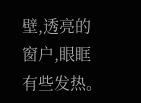壁,透亮的窗户,眼眶有些发热。